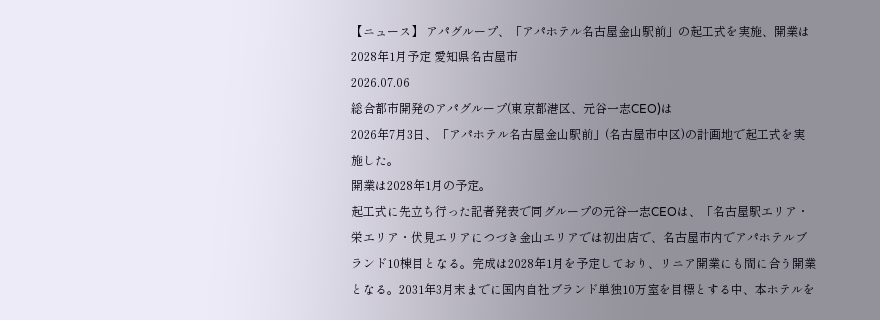【ニュース】 アパグループ、「アパホテル名古屋金山駅前」の起工式を実施、開業は2028年1月予定 愛知県名古屋市
2026.07.06
総合都市開発のアパグループ(東京都港区、元谷一志CEO)は
2026年7月3日、「アパホテル名古屋金山駅前」(名古屋市中区)の計画地で起工式を実施した。
開業は2028年1月の予定。
起工式に先立ち行った記者発表で同グループの元谷一志CEOは、「名古屋駅エリア・栄エリア・伏見エリアにつづき金山エリアでは初出店で、名古屋市内でアパホテルブランド10棟目となる。完成は2028年1月を予定しており、リニア開業にも間に合う開業となる。2031年3月末までに国内自社ブランド単独10万室を目標とする中、本ホテルを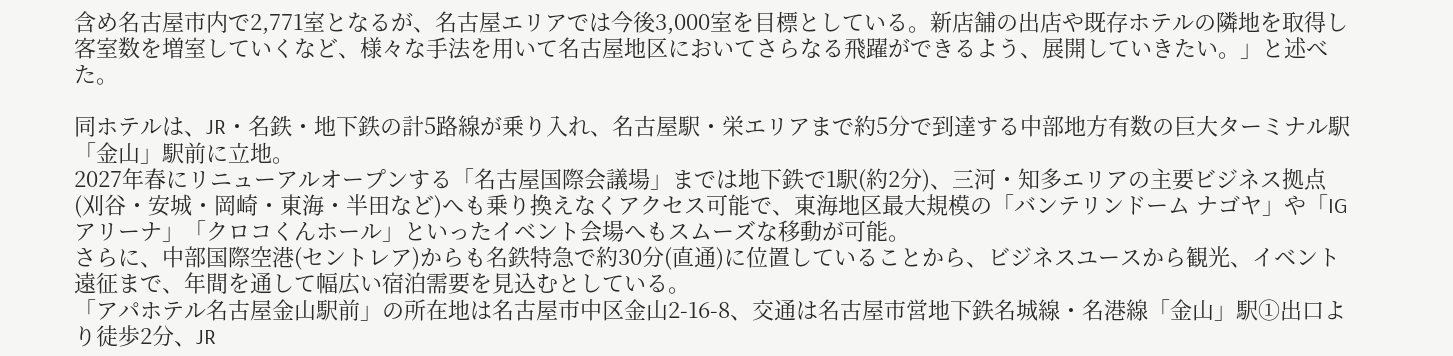含め名古屋市内で2,771室となるが、名古屋エリアでは今後3,000室を目標としている。新店舗の出店や既存ホテルの隣地を取得し客室数を増室していくなど、様々な手法を用いて名古屋地区においてさらなる飛躍ができるよう、展開していきたい。」と述べた。

同ホテルは、JR・名鉄・地下鉄の計5路線が乗り入れ、名古屋駅・栄エリアまで約5分で到達する中部地方有数の巨大ターミナル駅「金山」駅前に立地。
2027年春にリニューアルオープンする「名古屋国際会議場」までは地下鉄で1駅(約2分)、三河・知多エリアの主要ビジネス拠点(刈谷・安城・岡崎・東海・半田など)へも乗り換えなくアクセス可能で、東海地区最大規模の「バンテリンドーム ナゴヤ」や「IGアリーナ」「クロコくんホール」といったイベント会場へもスムーズな移動が可能。
さらに、中部国際空港(セントレア)からも名鉄特急で約30分(直通)に位置していることから、ビジネスユースから観光、イベント遠征まで、年間を通して幅広い宿泊需要を見込むとしている。
「アパホテル名古屋金山駅前」の所在地は名古屋市中区金山2-16-8、交通は名古屋市営地下鉄名城線・名港線「金山」駅①出口より徒歩2分、JR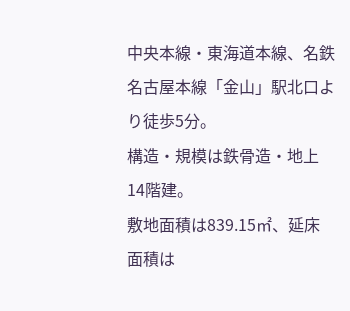中央本線・東海道本線、名鉄名古屋本線「金山」駅北口より徒歩5分。
構造・規模は鉄骨造・地上14階建。
敷地面積は839.15㎡、延床面積は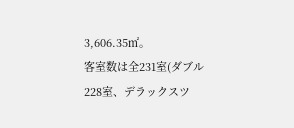3,606.35㎡。
客室数は全231室(ダブル228室、デラックスツ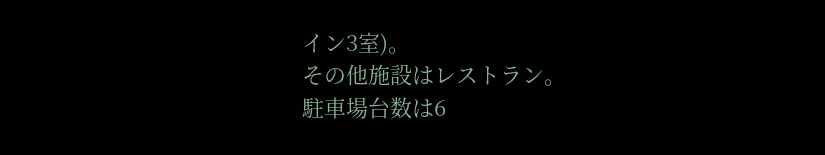イン3室)。
その他施設はレストラン。
駐車場台数は6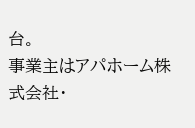台。
事業主はアパホーム株式会社・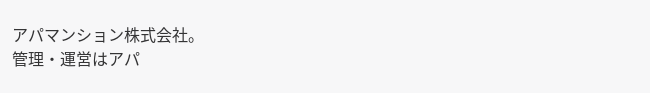アパマンション株式会社。
管理・運営はアパ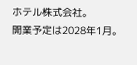ホテル株式会社。
開業予定は2028年1月。